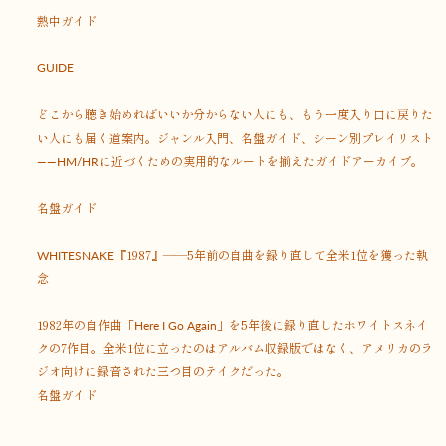熱中ガイド

GUIDE

どこから聴き始めればいいか分からない人にも、もう一度入り口に戻りたい人にも届く道案内。ジャンル入門、名盤ガイド、シーン別プレイリスト——HM/HRに近づくための実用的なルートを揃えたガイドアーカイブ。

名盤ガイド

WHITESNAKE『1987』——5年前の自曲を録り直して全米1位を獲った執念

1982年の自作曲「Here I Go Again」を5年後に録り直したホワイトスネイクの7作目。全米1位に立ったのはアルバム収録版ではなく、アメリカのラジオ向けに録音された三つ目のテイクだった。
名盤ガイド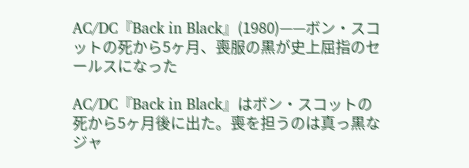AC/DC『Back in Black』(1980)——ボン・スコットの死から5ヶ月、喪服の黒が史上屈指のセールスになった

AC/DC『Back in Black』はボン・スコットの死から5ヶ月後に出た。喪を担うのは真っ黒なジャ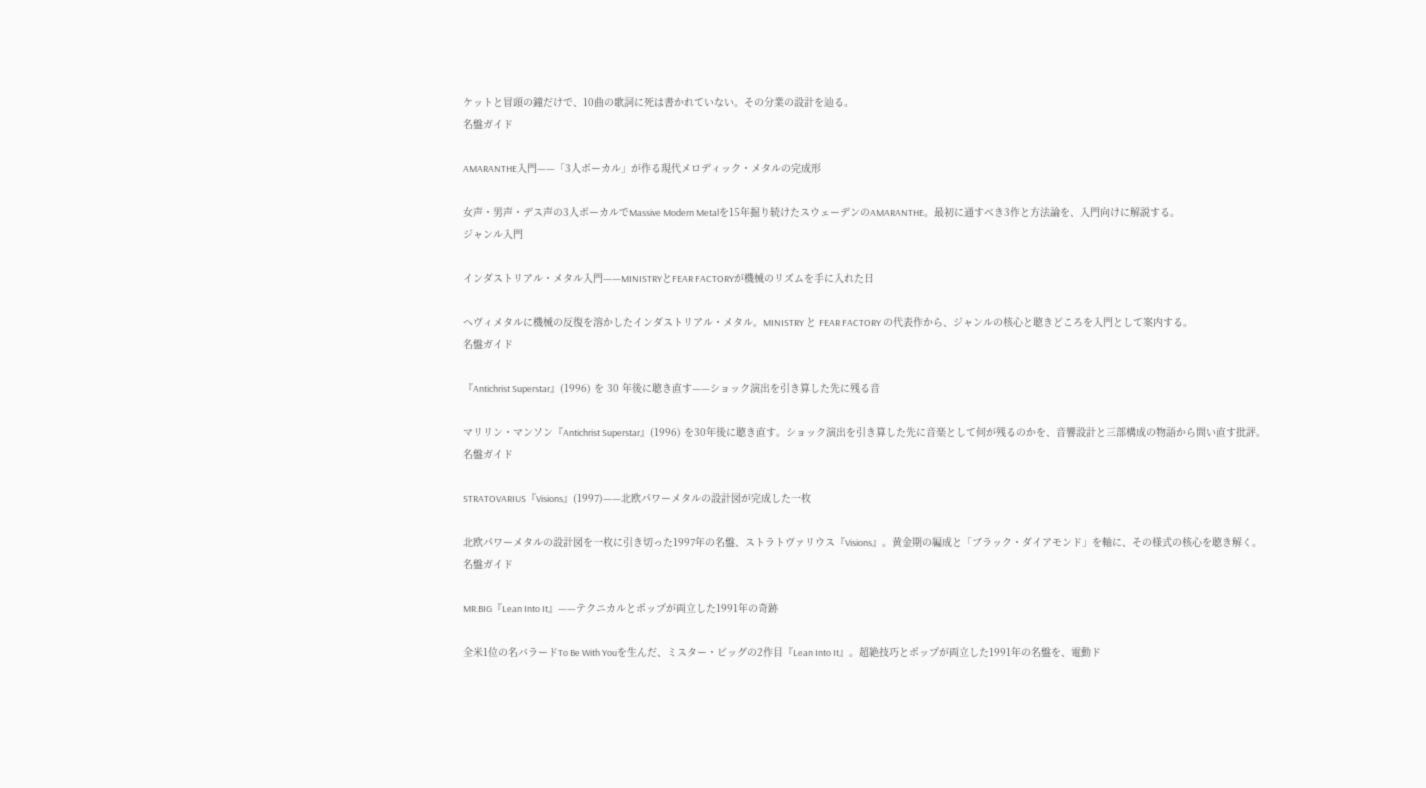ケットと冒頭の鐘だけで、10曲の歌詞に死は書かれていない。その分業の設計を辿る。
名盤ガイド

AMARANTHE入門——「3人ボーカル」が作る現代メロディック・メタルの完成形

女声・男声・デス声の3人ボーカルでMassive Modern Metalを15年掘り続けたスウェーデンのAMARANTHE。最初に通すべき3作と方法論を、入門向けに解説する。
ジャンル入門

インダストリアル・メタル入門——MINISTRYとFEAR FACTORYが機械のリズムを手に入れた日

ヘヴィメタルに機械の反復を溶かしたインダストリアル・メタル。MINISTRY と FEAR FACTORY の代表作から、ジャンルの核心と聴きどころを入門として案内する。
名盤ガイド

『Antichrist Superstar』(1996) を 30 年後に聴き直す——ショック演出を引き算した先に残る音

マリリン・マンソン『Antichrist Superstar』(1996) を30年後に聴き直す。ショック演出を引き算した先に音楽として何が残るのかを、音響設計と三部構成の物語から問い直す批評。
名盤ガイド

STRATOVARIUS『Visions』(1997)——北欧パワーメタルの設計図が完成した一枚

北欧パワーメタルの設計図を一枚に引き切った1997年の名盤、ストラトヴァリウス『Visions』。黄金期の編成と「ブラック・ダイアモンド」を軸に、その様式の核心を聴き解く。
名盤ガイド

MR.BIG『Lean Into It』——テクニカルとポップが両立した1991年の奇跡

全米1位の名バラードTo Be With Youを生んだ、ミスター・ビッグの2作目『Lean Into It』。超絶技巧とポップが両立した1991年の名盤を、電動ド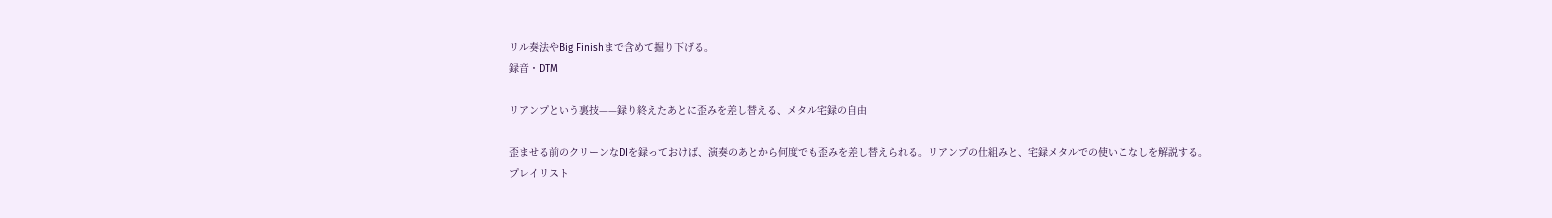リル奏法やBig Finishまで含めて掘り下げる。
録音・DTM

リアンプという裏技——録り終えたあとに歪みを差し替える、メタル宅録の自由

歪ませる前のクリーンなDIを録っておけば、演奏のあとから何度でも歪みを差し替えられる。リアンプの仕組みと、宅録メタルでの使いこなしを解説する。
プレイリスト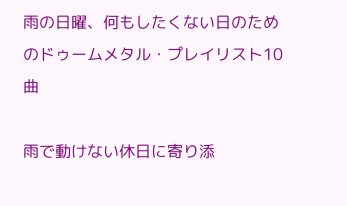雨の日曜、何もしたくない日のためのドゥームメタル・プレイリスト10曲

雨で動けない休日に寄り添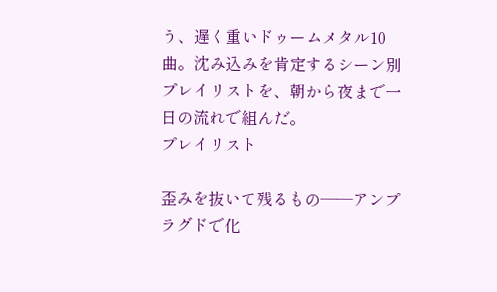う、遅く重いドゥームメタル10曲。沈み込みを肯定するシーン別プレイリストを、朝から夜まで一日の流れで組んだ。
プレイリスト

歪みを抜いて残るもの——アンプラグドで化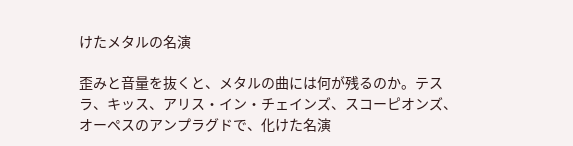けたメタルの名演

歪みと音量を抜くと、メタルの曲には何が残るのか。テスラ、キッス、アリス・イン・チェインズ、スコーピオンズ、オーペスのアンプラグドで、化けた名演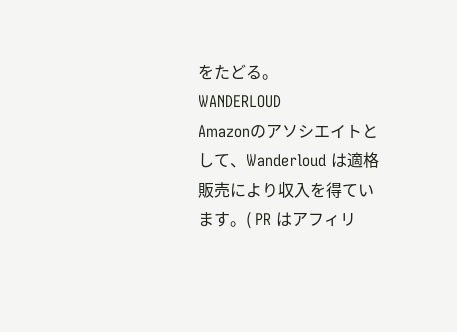をたどる。
WANDERLOUD
Amazonのアソシエイトとして、Wanderloud は適格販売により収入を得ています。( PR はアフィリ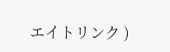エイトリンク )